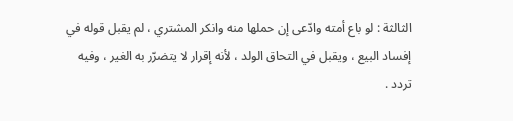الثالثة : لو باع أمته وادّعى إن حملها منه وانكر المشتري ، لم يقبل قوله في إفساد البيع ، ويقبل في التحاق الولد ، لأنه إقرار لا يتضرّر به الغير ، وفيه تردد .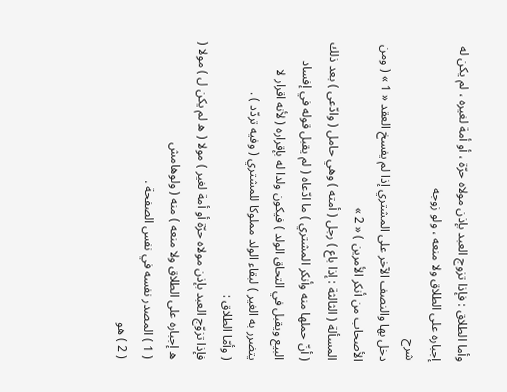وأما الطلاق : فإذا تزوج العبد بإذن مولاه حرّة ، أو أمة لغيره ، لم يكن له إجباره على الطلاق ولا منعه ، ولو زوجه
شرح
دخل بها والنصف الآخر على المشتري إذا لم يفسخ العقد « 1 » ( ومن الأصحاب من أنكر الأمرين ) « 2 »
المسألة ( الثالثة : إذا باع ) رجل ( أمته ) وهي حامل ( وادّعى ) بعد ذلك ( أنّ حملها منه وأنكر المشتري ) ما ادّعاه ( لم يقبل قوله في إفساد البيع ويقبل في التحاق الولد ) فيكون ولدا له بإقراره ( لأنه اقرار لا يتضرر به الغير ) لبقاء الولد مملوكا للمشتري ( وفيه تردّد ) .
( وأمّا الطلاق :
فإذا تزوّج العبد بإذن مولاه حرّة أو أمة لغير ) مولا ( ه لم يكن ل ) مولا ( ه إجباره على الطلاق ولا منعه ) منه ( ولوهامش
( 1 ) المصدر نفسه في نفس الصفحة .
( 2 ) هو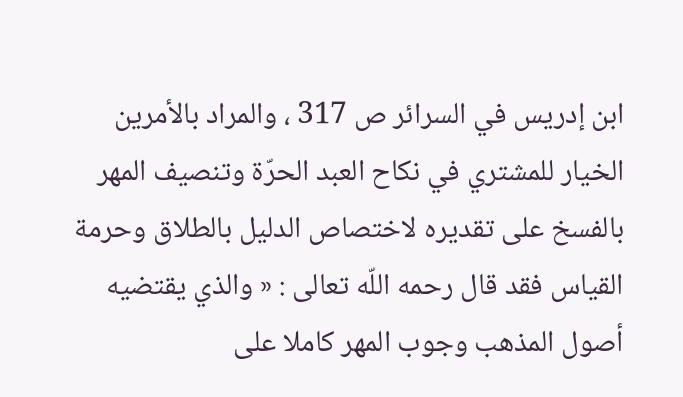ابن إدريس في السرائر ص 317 ، والمراد بالأمرين الخيار للمشتري في نكاح العبد الحرّة وتنصيف المهر بالفسخ على تقديره لاختصاص الدليل بالطلاق وحرمة القياس فقد قال رحمه اللّه تعالى : « والذي يقتضيه أصول المذهب وجوب المهر كاملا على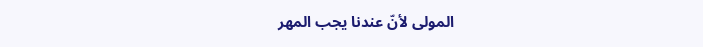المولى لأنّ عندنا يجب المهر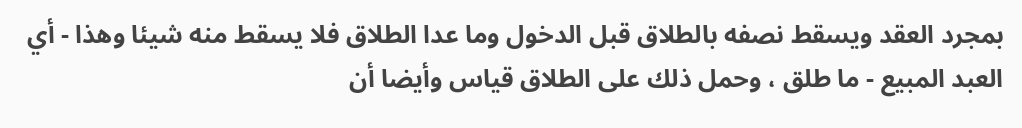بمجرد العقد ويسقط نصفه بالطلاق قبل الدخول وما عدا الطلاق فلا يسقط منه شيئا وهذا - أي العبد المبيع - ما طلق ، وحمل ذلك على الطلاق قياس وأيضا أن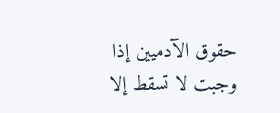حقوق الآدميين إذا وجبت لا تسقط إلا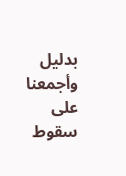بدليل وأجمعنا على سقوط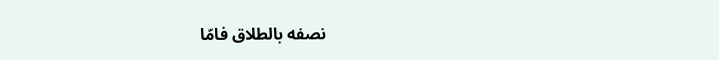نصفه بالطلاق فامّا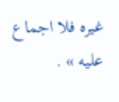غيره فلا اجماع عليه » .